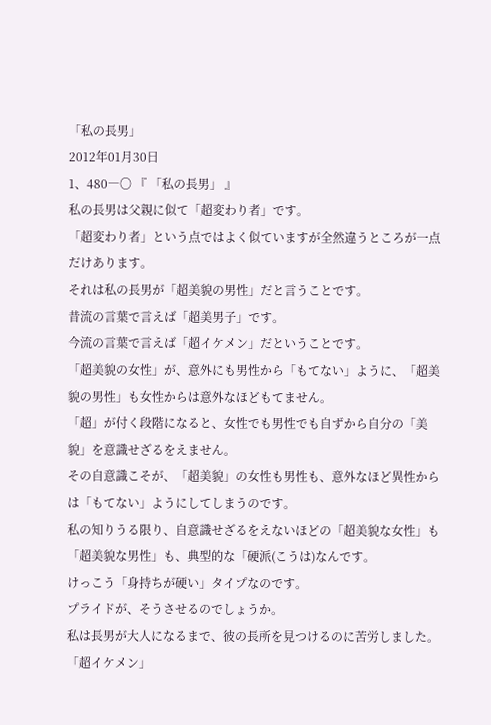「私の長男」
2012年01月30日
1、480―〇 『 「私の長男」 』
私の長男は父親に似て「超変わり者」です。
「超変わり者」という点ではよく似ていますが全然違うところが一点だけあります。
それは私の長男が「超美貌の男性」だと言うことです。
昔流の言葉で言えば「超美男子」です。
今流の言葉で言えば「超イケメン」だということです。
「超美貌の女性」が、意外にも男性から「もてない」ように、「超美貌の男性」も女性からは意外なほどもてません。
「超」が付く段階になると、女性でも男性でも自ずから自分の「美貌」を意識せざるをえません。
その自意識こそが、「超美貌」の女性も男性も、意外なほど異性からは「もてない」ようにしてしまうのです。
私の知りうる限り、自意識せざるをえないほどの「超美貌な女性」も「超美貌な男性」も、典型的な「硬派(こうは)なんです。
けっこう「身持ちが硬い」タイプなのです。
プライドが、そうさせるのでしょうか。
私は長男が大人になるまで、彼の長所を見つけるのに苦労しました。
「超イケメン」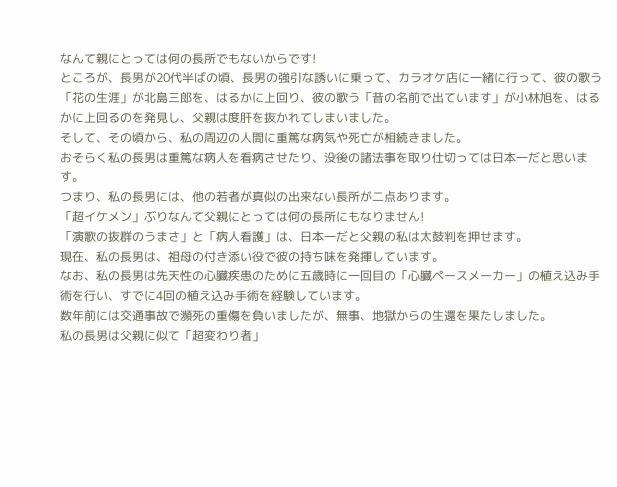なんて親にとっては何の長所でもないからです!
ところが、長男が20代半ばの頃、長男の強引な誘いに乗って、カラオケ店に一緒に行って、彼の歌う「花の生涯」が北島三郎を、はるかに上回り、彼の歌う「昔の名前で出ています」が小林旭を、はるかに上回るのを発見し、父親は度肝を抜かれてしまいました。
そして、その頃から、私の周辺の人間に重篤な病気や死亡が相続きました。
おそらく私の長男は重篤な病人を看病させたり、没後の諸法事を取り仕切っては日本一だと思います。
つまり、私の長男には、他の若者が真似の出来ない長所が二点あります。
「超イケメン」ぶりなんて父親にとっては何の長所にもなりません!
「演歌の抜群のうまさ」と「病人看護」は、日本一だと父親の私は太鼓判を押せます。
現在、私の長男は、祖母の付き添い役で彼の持ち味を発揮しています。
なお、私の長男は先天性の心臓疾患のために五歳時に一回目の「心臓ペースメーカー」の植え込み手術を行い、すでに4回の植え込み手術を経験しています。
数年前には交通事故で瀕死の重傷を負いましたが、無事、地獄からの生還を果たしました。
私の長男は父親に似て「超変わり者」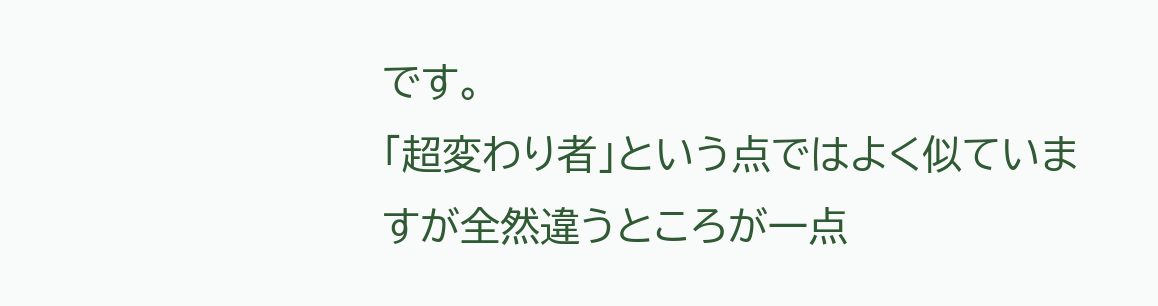です。
「超変わり者」という点ではよく似ていますが全然違うところが一点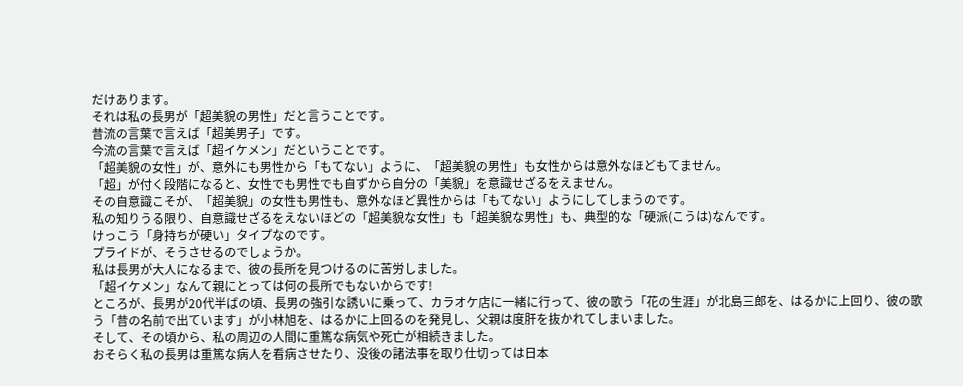だけあります。
それは私の長男が「超美貌の男性」だと言うことです。
昔流の言葉で言えば「超美男子」です。
今流の言葉で言えば「超イケメン」だということです。
「超美貌の女性」が、意外にも男性から「もてない」ように、「超美貌の男性」も女性からは意外なほどもてません。
「超」が付く段階になると、女性でも男性でも自ずから自分の「美貌」を意識せざるをえません。
その自意識こそが、「超美貌」の女性も男性も、意外なほど異性からは「もてない」ようにしてしまうのです。
私の知りうる限り、自意識せざるをえないほどの「超美貌な女性」も「超美貌な男性」も、典型的な「硬派(こうは)なんです。
けっこう「身持ちが硬い」タイプなのです。
プライドが、そうさせるのでしょうか。
私は長男が大人になるまで、彼の長所を見つけるのに苦労しました。
「超イケメン」なんて親にとっては何の長所でもないからです!
ところが、長男が20代半ばの頃、長男の強引な誘いに乗って、カラオケ店に一緒に行って、彼の歌う「花の生涯」が北島三郎を、はるかに上回り、彼の歌う「昔の名前で出ています」が小林旭を、はるかに上回るのを発見し、父親は度肝を抜かれてしまいました。
そして、その頃から、私の周辺の人間に重篤な病気や死亡が相続きました。
おそらく私の長男は重篤な病人を看病させたり、没後の諸法事を取り仕切っては日本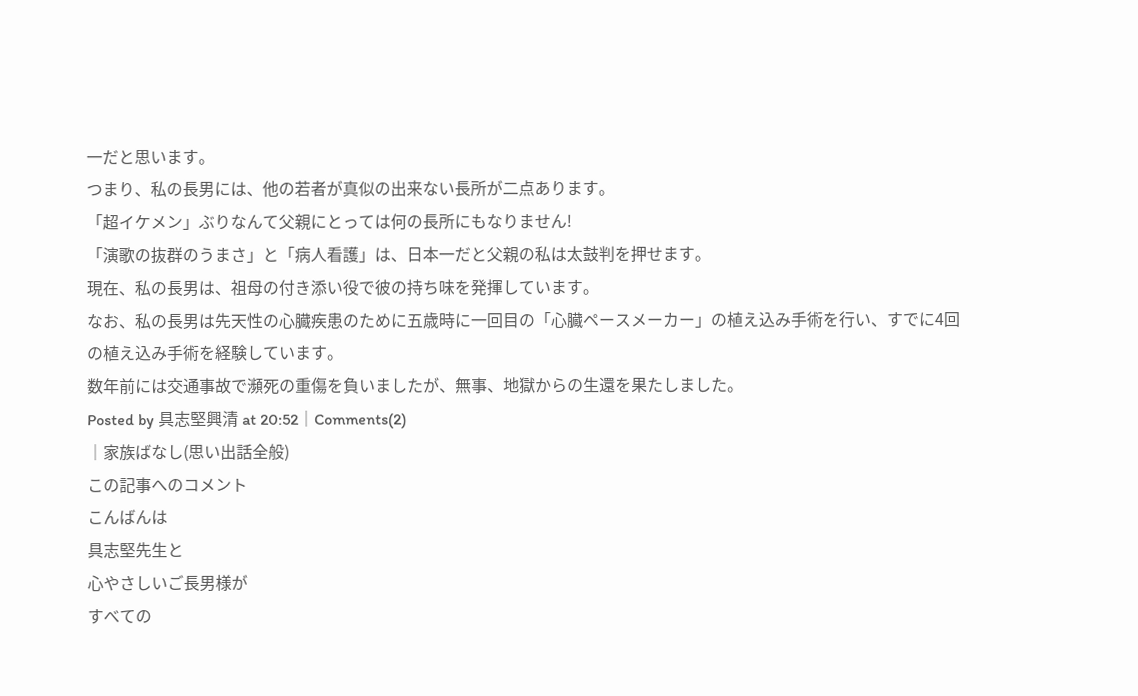一だと思います。
つまり、私の長男には、他の若者が真似の出来ない長所が二点あります。
「超イケメン」ぶりなんて父親にとっては何の長所にもなりません!
「演歌の抜群のうまさ」と「病人看護」は、日本一だと父親の私は太鼓判を押せます。
現在、私の長男は、祖母の付き添い役で彼の持ち味を発揮しています。
なお、私の長男は先天性の心臓疾患のために五歳時に一回目の「心臓ペースメーカー」の植え込み手術を行い、すでに4回の植え込み手術を経験しています。
数年前には交通事故で瀕死の重傷を負いましたが、無事、地獄からの生還を果たしました。
Posted by 具志堅興清 at 20:52│Comments(2)
│家族ばなし(思い出話全般)
この記事へのコメント
こんばんは
具志堅先生と
心やさしいご長男様が
すべての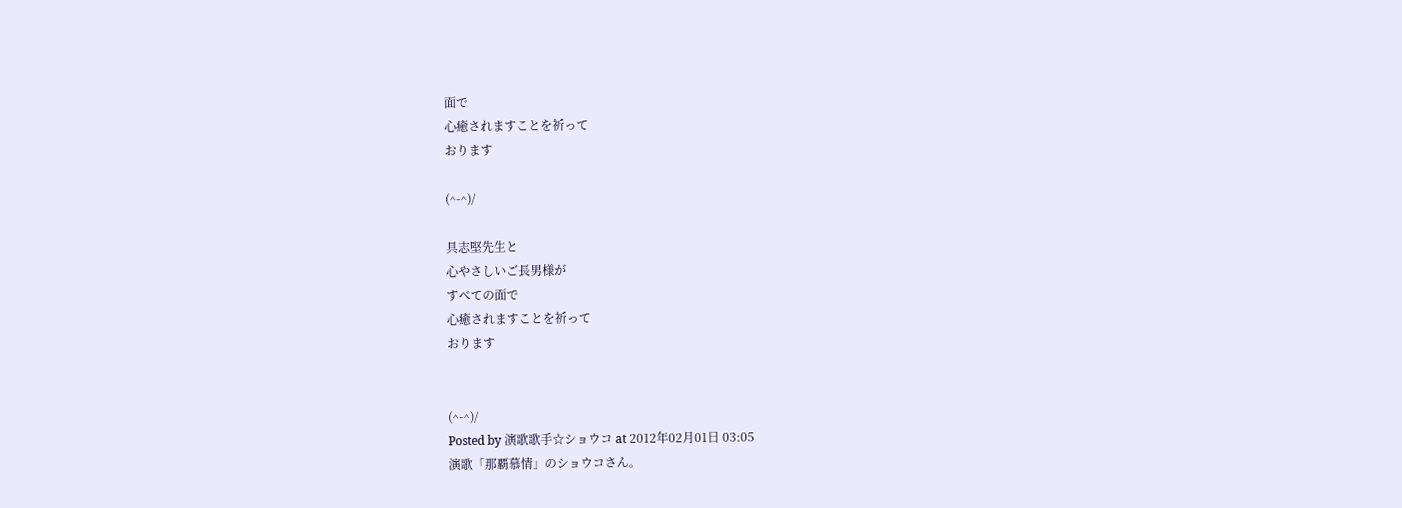面で
心癒されますことを祈って
おります

(^-^)/

具志堅先生と
心やさしいご長男様が
すべての面で
心癒されますことを祈って
おります


(^-^)/
Posted by 演歌歌手☆ショウコ at 2012年02月01日 03:05
演歌「那覇慕情」のショウコさん。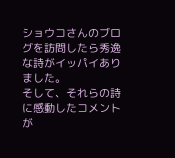ショウコさんのブログを訪問したら秀逸な詩がイッパイありました。
そして、それらの詩に感動したコメントが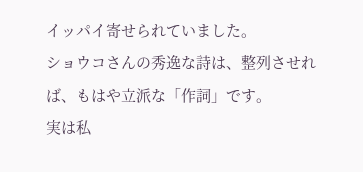イッパイ寄せられていました。
ショウコさんの秀逸な詩は、整列させれば、もはや立派な「作詞」です。
実は私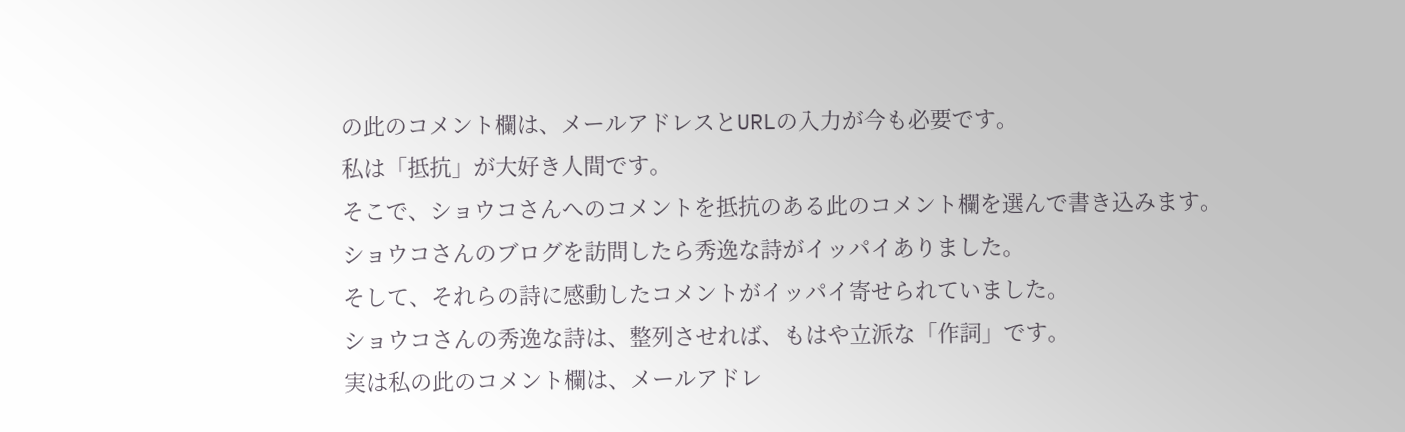の此のコメント欄は、メールアドレスとURLの入力が今も必要です。
私は「抵抗」が大好き人間です。
そこで、ショウコさんへのコメントを抵抗のある此のコメント欄を選んで書き込みます。
ショウコさんのブログを訪問したら秀逸な詩がイッパイありました。
そして、それらの詩に感動したコメントがイッパイ寄せられていました。
ショウコさんの秀逸な詩は、整列させれば、もはや立派な「作詞」です。
実は私の此のコメント欄は、メールアドレ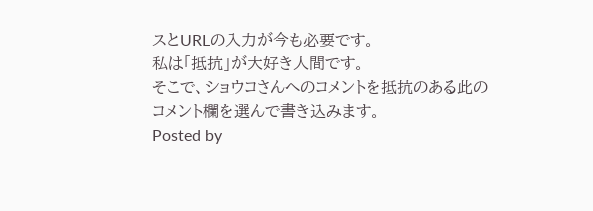スとURLの入力が今も必要です。
私は「抵抗」が大好き人間です。
そこで、ショウコさんへのコメントを抵抗のある此のコメント欄を選んで書き込みます。
Posted by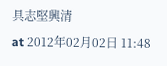具志堅興清
at 2012年02月02日 11:48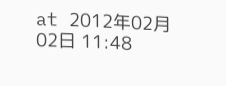at 2012年02月02日 11:48